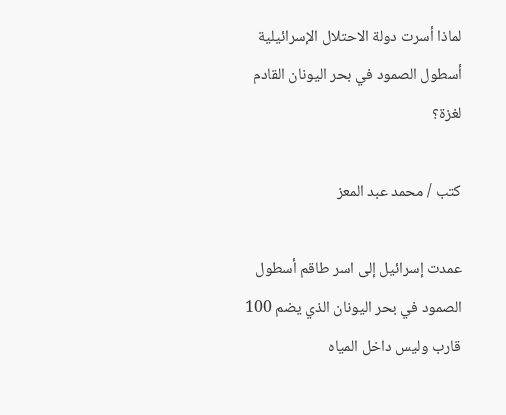لماذا أسرت دولة الاحتلال الإسرائيلية أسطول الصمود في بحر اليونان القادم لغزة؟

كتب / محمد عبد المعز

عمدت إسرائيل إلى اسر طاقم أسطول الصمود في بحر اليونان الذي يضم 100 قارب وليس داخل المياه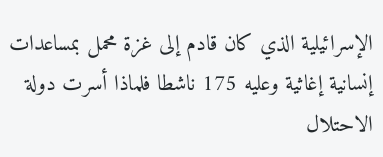الإسرائيلية الذي كان قادم إلى غزة محمل بمساعدات إنسانية إغاثية وعليه 175 ناشطا فلماذا أسرت دولة الاحتلال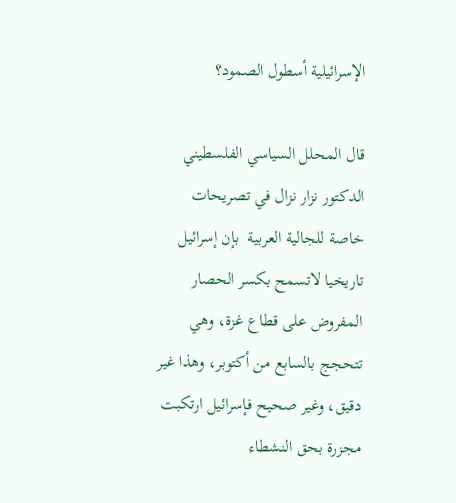الإسرائيلية أسطول الصمود؟

قال المحلل السياسي الفلسطيني الدكتور نزار نزال في تصريحات خاصة للجالية العربية  بإن إسرائيل تاريخيا لاتسمح بكسر الحصار المفروض على قطاع غزة، وهي تتحجج بالسابع من أكتوبر، وهذا غير دقيق، وغير صحيح فإسرائيل ارتكبت مجزرة بحق النشطاء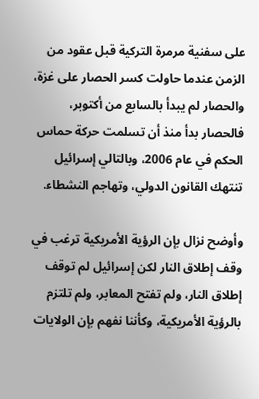على سفنية مرمرة التركية قبل عقود من الزمن عندما حاولت كسر الحصار على غزة، والحصار لم يبدأ بالسابع من أكتوبر، فالحصار بدأ منذ أن تسلمت حركة حماس الحكم في عام 2006، وبالتالي إسرائيل تنتهك القانون الدولي، وتهاجم النشطاء.

وأوضح نزال بإن الرؤية الأمريكية ترغب في وقف إطلاق النار لكن إسرائيل لم توقف إطلاق النار، ولم تفتح المعابر، ولم تلتزم بالرؤية الأمريكية، وكأننا نفهم بإن الولايات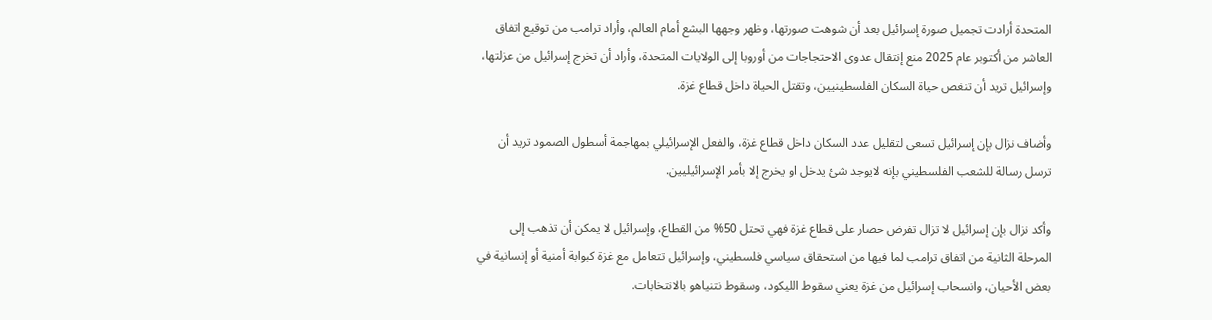المتحدة أرادت تجميل صورة إسرائيل بعد أن شوهت صورتها، وظهر وجهها البشع أمام العالم، وأراد ترامب من توقيع اتفاق العاشر من أكتوبر عام 2025 منع إنتقال عدوى الاحتجاجات من أوروبا إلى الولايات المتحدة، وأراد أن تخرج إسرائيل من عزلتها، وإسرائيل تريد أن تنغص حياة السكان الفلسطينيين، وتقتل الحياة داخل قطاع غزة.

وأضاف نزال بإن إسرائيل تسعى لتقليل عدد السكان داخل قطاع غزة، والفعل الإسرائيلي بمهاجمة أسطول الصمود تريد أن ترسل رسالة للشعب الفلسطيني بإنه لايوجد شئ يدخل او يخرج إلا بأمر الإسرائيليين.

وأكد نزال بإن إسرائيل لا تزال تفرض حصار على قطاع غزة فهي تحتل 50% من القطاع، وإسرائيل لا يمكن أن تذهب إلى المرحلة الثانية من اتفاق ترامب لما فيها من استحقاق سياسي فلسطيني، وإسرائيل تتعامل مع غزة كبوابة أمنية أو إنسانية في بعض الأحيان، وانسحاب إسرائيل من غزة يعني سقوط الليكود، وسقوط نتنياهو بالانتخابات.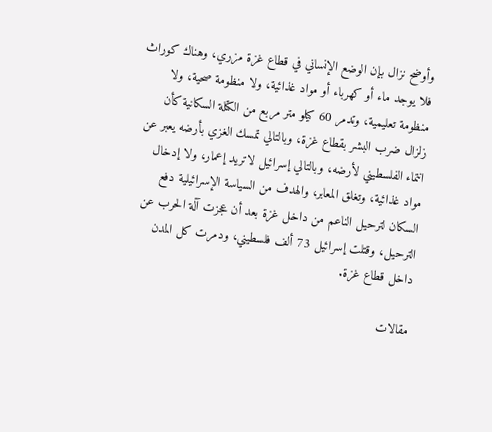وأوضح نزال بإن الوضع الإنساني في قطاع غزة مزري، وهناك كوراث فلا يوجد ماء أو كهرباء أو مواد غذائية، ولا منظومة صحية، ولا منظومة تعليمية، وتدمر 60 كيلو متر مربع من الكتلة السكانية كأن زلزال ضرب البشر بقطاع غزة، وبالتالي تمسك الغزي بأرضه يعبر عن انتماء الفلسطيني لأرضه، وبالتالي إسرائيل لاتريد إعمار، ولا إدخال مواد غذائية، وتغلق المعابر، والهدف من السياسة الإسرائيلية دفع السكان لترحيل الناعم من داخل غزة بعد أن عجزت آلة الحرب عن الترحيل، وقتلت إسرائيل 73 ألف فلسطيني، ودمرت كل المدن داخل قطاع غزة.

مقالات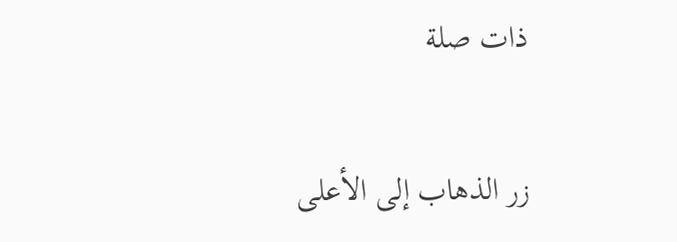ذات صلة

زر الذهاب إلى الأعلى